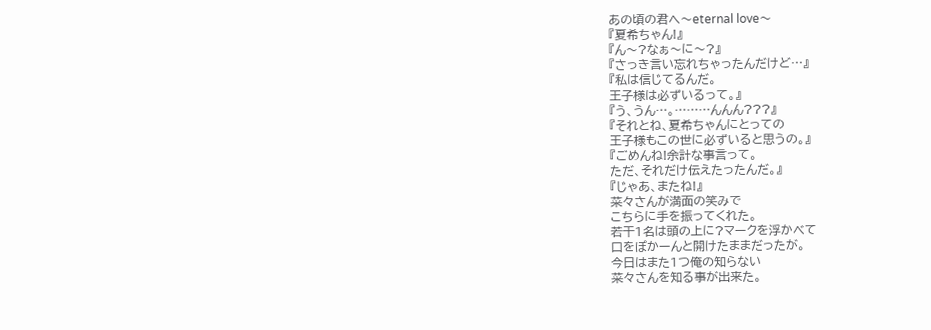あの頃の君へ〜eternal love〜
『夏希ちゃん!』
『ん〜?なぁ〜に〜?』
『さっき言い忘れちゃったんだけど…』
『私は信じてるんだ。
王子様は必ずいるって。』
『う、うん…。………んんん???』
『それとね、夏希ちゃんにとっての
王子様もこの世に必ずいると思うの。』
『ごめんね!余計な事言って。
ただ、それだけ伝えたったんだ。』
『じゃあ、またね!』
菜々さんが満面の笑みで
こちらに手を振ってくれた。
若干1名は頭の上に?マークを浮かべて
口をぽかーんと開けたままだったが。
今日はまた1つ俺の知らない
菜々さんを知る事が出来た。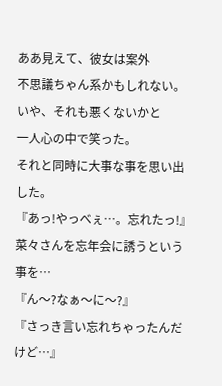ああ見えて、彼女は案外
不思議ちゃん系かもしれない。
いや、それも悪くないかと
一人心の中で笑った。
それと同時に大事な事を思い出した。
『あっ!やっべぇ…。忘れたっ!』
菜々さんを忘年会に誘うという事を…
『ん〜?なぁ〜に〜?』
『さっき言い忘れちゃったんだけど…』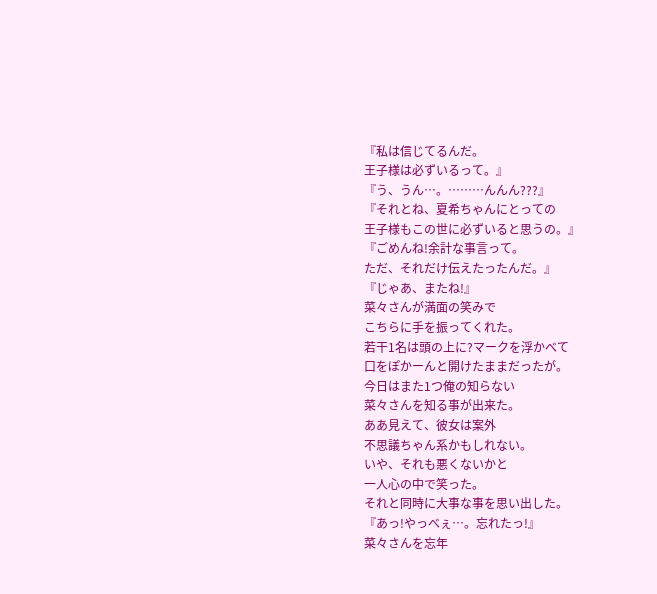『私は信じてるんだ。
王子様は必ずいるって。』
『う、うん…。………んんん???』
『それとね、夏希ちゃんにとっての
王子様もこの世に必ずいると思うの。』
『ごめんね!余計な事言って。
ただ、それだけ伝えたったんだ。』
『じゃあ、またね!』
菜々さんが満面の笑みで
こちらに手を振ってくれた。
若干1名は頭の上に?マークを浮かべて
口をぽかーんと開けたままだったが。
今日はまた1つ俺の知らない
菜々さんを知る事が出来た。
ああ見えて、彼女は案外
不思議ちゃん系かもしれない。
いや、それも悪くないかと
一人心の中で笑った。
それと同時に大事な事を思い出した。
『あっ!やっべぇ…。忘れたっ!』
菜々さんを忘年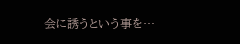会に誘うという事を…